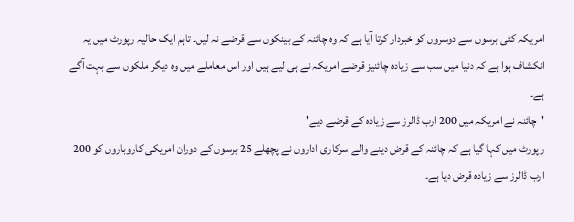امریکہ کئی برسوں سے دوسروں کو خبردار کرتا آیا ہے کہ وہ چائنہ کے بینکوں سے قرضے نہ لیں۔ تاہم ایک حالیہ رپورٹ میں یہ انکشاف ہوا ہے کہ دنیا میں سب سے زیادہ چائنیز قرضے امریکہ نے ہی لیے ہیں اور اس معاملے میں وہ دیگر ملکوں سے بہت آگے ہے۔
'چائنہ نے امریکہ میں 200 ارب ڈالرز سے زیادہ کے قرضے دیے'
رپورٹ میں کہا گیا ہے کہ چائنہ کے قرض دینے والے سرکاری اداروں نے پچھلے 25 برسوں کے دوران امریکی کاروباروں کو 200 ارب ڈالرز سے زیادہ قرض دیا ہے۔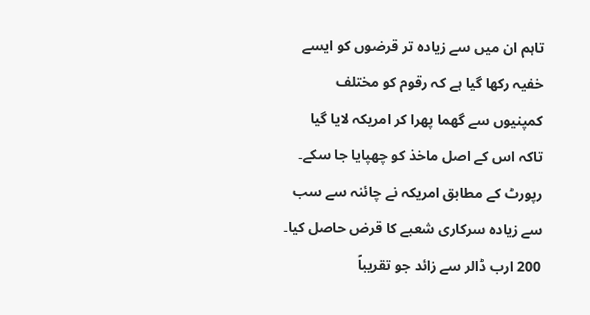تاہم ان میں سے زیادہ تر قرضوں کو ایسے خفیہ رکھا گیا ہے کہ رقوم کو مختلف کمپنیوں سے گھما پھرا کر امریکہ لایا گیا تاکہ اس کے اصل ماخذ کو چھپایا جا سکے۔
رپورٹ کے مطابق امریکہ نے چائنہ سے سب سے زیادہ سرکاری شعبے کا قرض حاصل کیا۔ 200 ارب ڈالر سے زائد جو تقریباً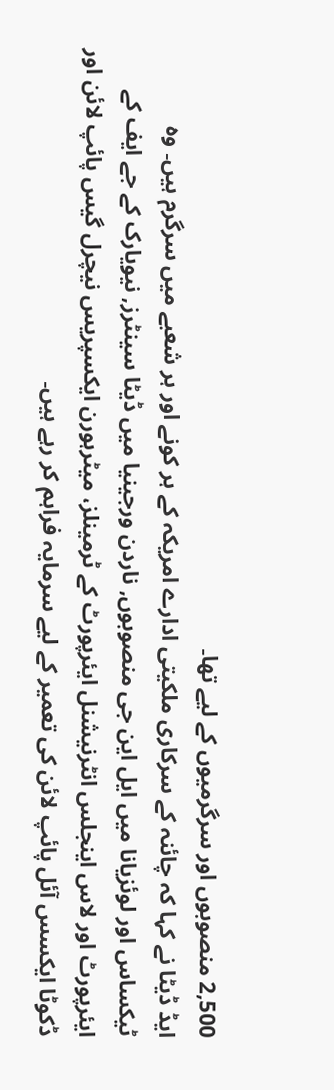2,500 منصوبوں اور سرگرمیوں کے لیے تھا۔
ایڈ ڈیٹا نے کہا کہ چائنہ کے سرکاری ملکیتی ادارے امریکہ کے ہر کونے اور ہر شعبے میں سرگرم ہیں۔ وہ ٹیکساس اور لوئزیانا میں ایل این جی منصوبوں, ناردن ورجینیا میں ڈیٹا سینٹرز, نیویارک کے جے ایف کے ایئرپورٹ اور لاس اینجلس انٹرنیشنل ایئرپورٹ کے ٹرمینلز، میٹرہورن ایکسپریس نیچرل گیس پائپ لائن اور ڈکوٹا ایکسس آئل پائپ لائن کی تعمیر کے لیے سرمایہ فراہم کر رہے ہیں۔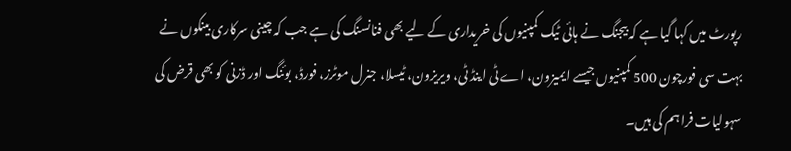رپورٹ میں کہا گیا ہے کہ بیجنگ نے ہائی ٹیک کمپنیوں کی خریداری کے لیے بھی فنانسنگ کی ہے جب کہ چینی سرکاری بینکوں نے بہت سی فورچون 500 کمپنیوں جیسے ایمیزون، اے ٹی اینڈ ٹی، ویریزون، ٹیسلا، جنرل موٹرز، فورڈ، بوئنگ اور ڈزنی کو بھی قرض کی سہولیات فراہم کی ہیں۔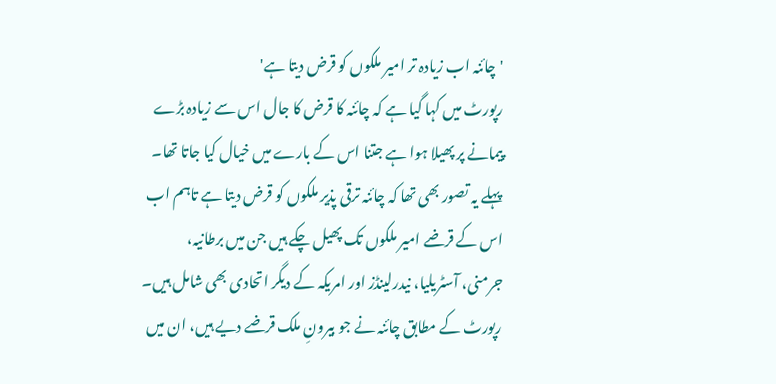'چائنہ اب زیادہ تر امیر ملکوں کو قرض دیتا ہے'
رپورٹ میں کہا گیا ہے کہ چائنہ کا قرض کا جال اس سے زیادہ بڑے پیمانے پر پھیلا ہوا ہے جتنا اس کے بارے میں خیال کیا جاتا تھا۔ پہلے یہ تصور بھی تھا کہ چائنہ ترقی پذیر ملکوں کو قرض دیتا ہے تاہم اب اس کے قرضے امیر ملکوں تک پھیل چکے ہیں جن میں برطانیہ، جرمنی، آسٹریلیا، نیدرلینڈز اور امریکہ کے دیگر اتحادی بھی شامل ہیں۔
رپورٹ کے مطابق چائنہ نے جو بیرونِ ملک قرضے دیے ہیں، ان میں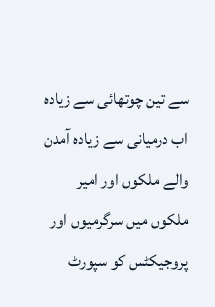سے تین چوتھائی سے زیادہ اب درمیانی سے زیادہ آمدن والے ملکوں اور امیر ملکوں میں سرگرمیوں اور پروجیکٹس کو سپورٹ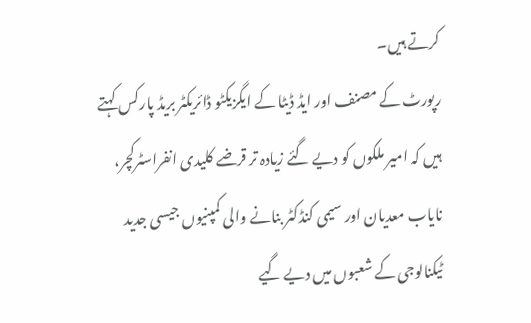کرتے ہیں۔
رپورٹ کے مصنف اور ایڈ ڈیٹا کے ایگزیکٹو ڈائریکٹر بریڈ پارکس کہتے ہیں کہ امیر ملکوں کو دیے گئے زیادہ تر قرضے کلیدی انفراسٹرکچر، نایاب معدیان اور سیمی کنڈکٹر بنانے والی کمپنیوں جیسی جدید ٹیکنالوجی کے شعبوں میں دیے گیے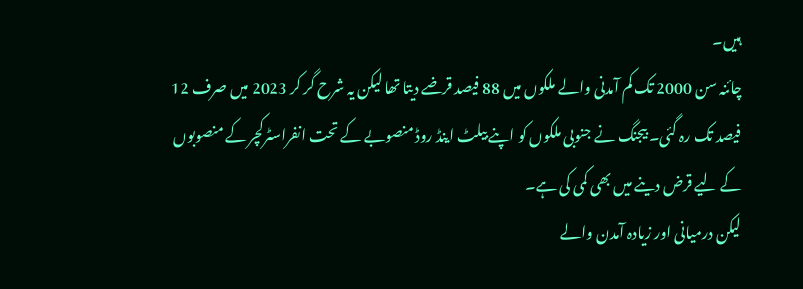ہیں۔
چائنہ سن 2000 تک کم آمدنی والے ملکوں میں 88 فیصد قرضے دیتا تھا لیکن یہ شرح گر کر 2023 میں صرف 12 فیصد تک رہ گئی۔ بیجنگ نے جنوبی ملکوں کو اپنے بیلٹ اینڈ روڈ منصوبے کے تحت انفراسٹرکچر کے منصوبوں کے لیے قرض دینے میں بھی کمی کی ہے۔
لیکن درمیانی اور زیادہ آمدن والے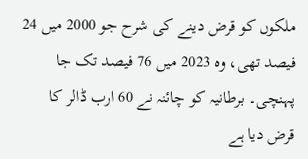ملکوں کو قرض دینے کی شرح جو 2000 میں 24 فیصد تھی، وہ 2023 میں 76 فیصد تک جا پہنچی۔ برطانیہ کو چائنہ نے 60 ارب ڈالر کا قرض دیا ہے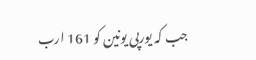جب کہ یورپی یونین کو 161 ارب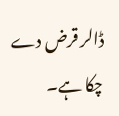ڈالر قرض دے چکا ہے۔